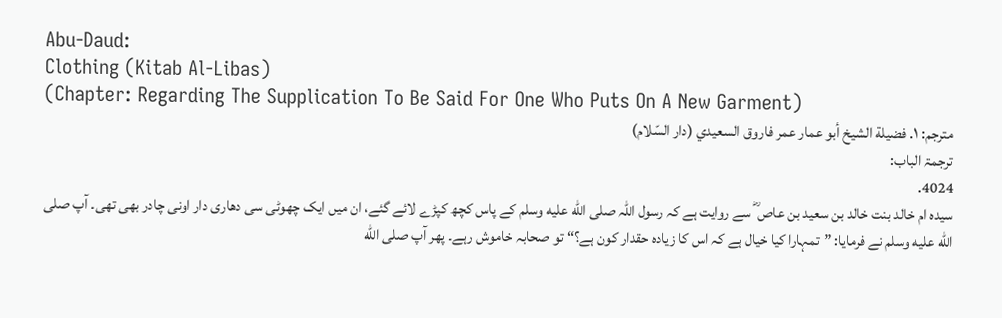Abu-Daud:
Clothing (Kitab Al-Libas)
(Chapter: Regarding The Supplication To Be Said For One Who Puts On A New Garment)
مترجم: ١. فضيلة الشيخ أبو عمار عمر فاروق السعيدي (دار السّلام)
ترجمۃ الباب:
4024.
سیدہ ام خالد بنت خالد بن سعید بن عاص ؓ سے روایت ہے کہ رسول اللہ صلى الله عليه وسلم کے پاس کچھ کپڑے لائے گئے، ان میں ایک چھوٹی سی دھاری دار اونی چادر بھی تھی۔ آپ صلى الله عليه وسلم نے فرمایا: ”تمہارا کیا خیال ہے کہ اس کا زیادہ حقدار کون ہے؟“ تو صحابہ خاموش رہے۔ پھر آپ صلى الله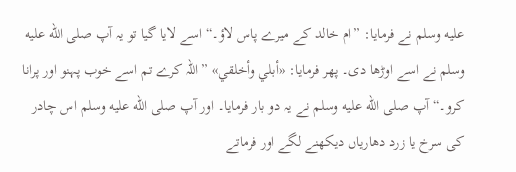عليه وسلم نے فرمایا: ”ام خالد کے میرے پاس لاؤ۔“ اسے لایا گیا تو یہ آپ صلى الله عليه وسلم نے اسے اوڑھا دی۔ پھر فرمایا: «أبلي وأخلقي» ”اللہ کرے تم اسے خوب پہنو اور پرانا کرو۔“ آپ صلى الله عليه وسلم نے یہ دو بار فرمایا۔ اور آپ صلى الله عليه وسلم اس چادر کی سرخ یا زرد دھاریاں دیکھنے لگے اور فرماتے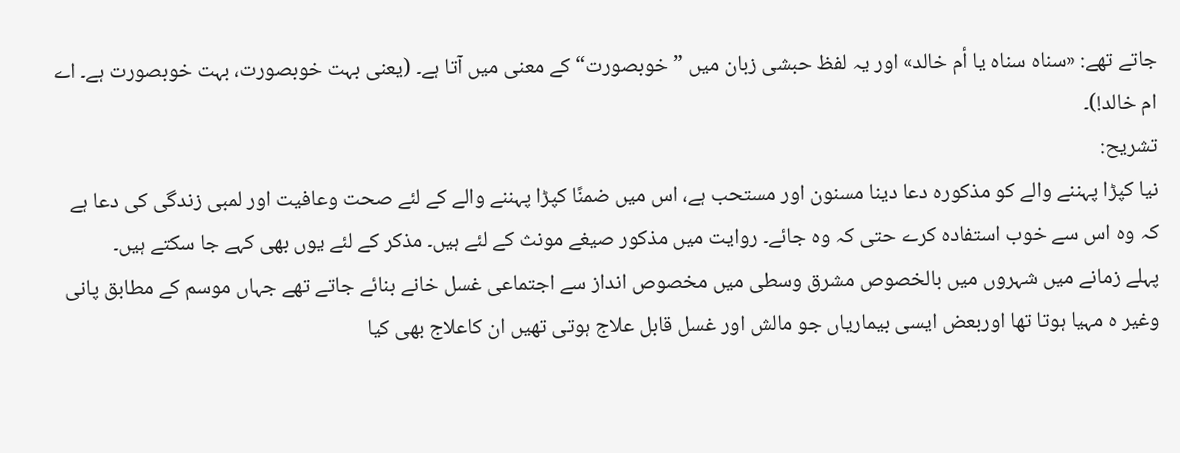جاتے تھے: «سناه سناه يا أم خالد» اور یہ لفظ حبشی زبان میں ”خوبصورت“ کے معنی میں آتا ہے۔ (یعنی بہت خوبصورت، بہت خوبصورت ہے۔ اے ام خالد!)۔
تشریح:
نیا کپڑا پہننے والے کو مذکورہ دعا دینا مسنون اور مستحب ہے، اس میں ضمنًا کپڑا پہننے والے کے لئے صحت وعافیت اور لمبی زندگی کی دعا ہے کہ وہ اس سے خوب استفادہ کرے حتی کہ وہ جائے۔ روایت میں مذکور صیغے مونث کے لئے ہیں۔ مذکر کے لئے یوں بھی کہے جا سکتے ہیں۔
پہلے زمانے میں شہروں میں بالخصوص مشرق وسطی میں مخصوص انداز سے اجتماعی غسل خانے بنائے جاتے تھے جہاں موسم کے مطابق پانی وغیر ہ مہیا ہوتا تھا اوربعض ایسی بیماریاں جو مالش اور غسل قابل علاج ہوتی تھیں ان کاعلاج بھی کیا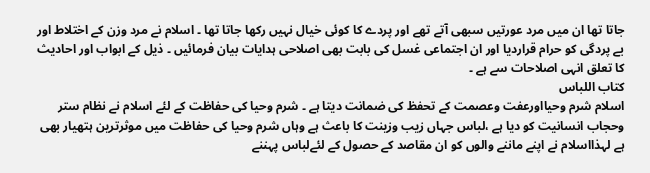جاتا تھا ان میں مرد عورتیں سبھی آتے تھے اور پردے کا کوئی خیال نہیں رکھا جاتا تھا ۔ اسلام نے مرد وزن کے اختلاط اور بے پردگی کو حرام قراردیا اور ان اجتماعی غسل کی بابت بھی اصلاحی ہدایات بیان فرمائیں ۔ ذیل کے ابواب اور احادیث کا تعلق انہی اصلاحات سے ہے ۔
کتاب اللباس
اسلام شرم وحیااورعفت وعصمت کے تحفظ کی ضمانت دیتا ہے ۔ شرم وحیا کی حفاظت کے لئے اسلام نے نظام ستر وحجاب انسانیت کو دیا ہے ،لباس جہاں زیب وزینت کا باعث ہے وہاں شرم وحیا کی حفاظت میں موثرترین ہتھیار بھی ہے لہذااسلام نے اپنے ماننے والوں کو ان مقاصد کے حصول کے لئےلباس پہننے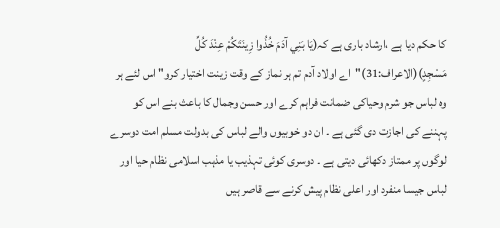کا حکم دیا ہے ،ارشاد باری ہے کہ(يَا بَنِي آدَمَ خُذُوا زِينَتَكُمْ عِنْدَ كُلِّ مَسْجِدٍ)(الاعراف:31)"اے اولاد آدم تم ہر نماز کے وقت زینت اختیار کرو" اس لئے ہر وہ لباس جو شرم وحیاکی ضمانت فراہم کرے اور حسن وجمال کا باعث بنے اس کو پہننے کی اجازت دی گئی ہے ۔ ان دو خوبیوں والے لباس کی بدولت مسلم امت دوسرے لوگوں پر ممتاز دکھائی دیتی ہے ۔ دوسری کوئی تہذیب یا مذہب اسلامی نظام حیا اور لباس جیسا منفرد اور اعلی نظام پیش کرنے سے قاصر ہیں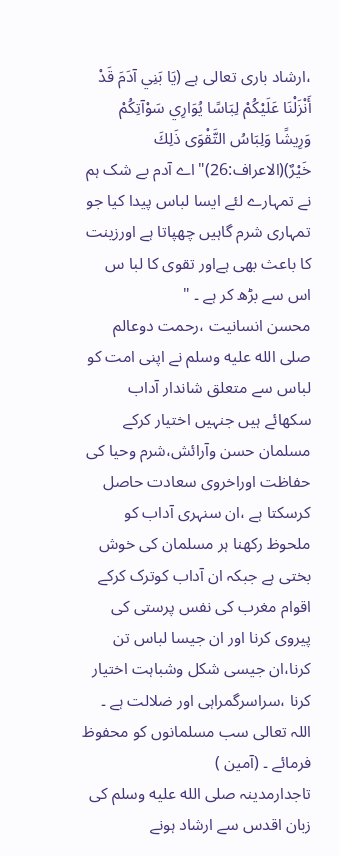،ارشاد باری تعالی ہے (يَا بَنِي آدَمَ قَدْ أَنْزَلْنَا عَلَيْكُمْ لِبَاسًا يُوَارِي سَوْآتِكُمْ وَرِيشًا وَلِبَاسُ التَّقْوَى ذَلِكَ خَيْرٌ)(الاعراف:26)"اے آدم بے شک ہم نے تمہارے لئے ایسا لباس پیدا کیا جو تمہاری شرم گاہیں چھپاتا ہے اورزینت کا باعث بھی ہےاور تقوی کا لبا س اس سے بڑھ کر ہے ۔ "
محسن انسانیت ،رحمت دوعالم صلى الله عليه وسلم نے اپنی امت کو لباس سے متعلق شاندار آداب سکھائے ہیں جنہیں اختیار کرکے مسلمان حسن وآرائش،شرم وحیا کی حفاظت اوراخروی سعادت حاصل کرسکتا ہے ،ان سنہری آداب کو ملحوظ رکھنا ہر مسلمان کی خوش بختی ہے جبکہ ان آداب کوترک کرکے اقوام مغرب کی نفس پرستی کی پیروی کرنا اور ان جیسا لباس تن کرنا،ان جیسی شکل وشباہت اختیار کرنا ،سراسرگمراہی اور ضلالت ہے ۔ اللہ تعالی سب مسلمانوں کو محفوظ فرمائے ۔ (آمین )
تاجدارمدینہ صلى الله عليه وسلم کی زبان اقدس سے ارشاد ہونے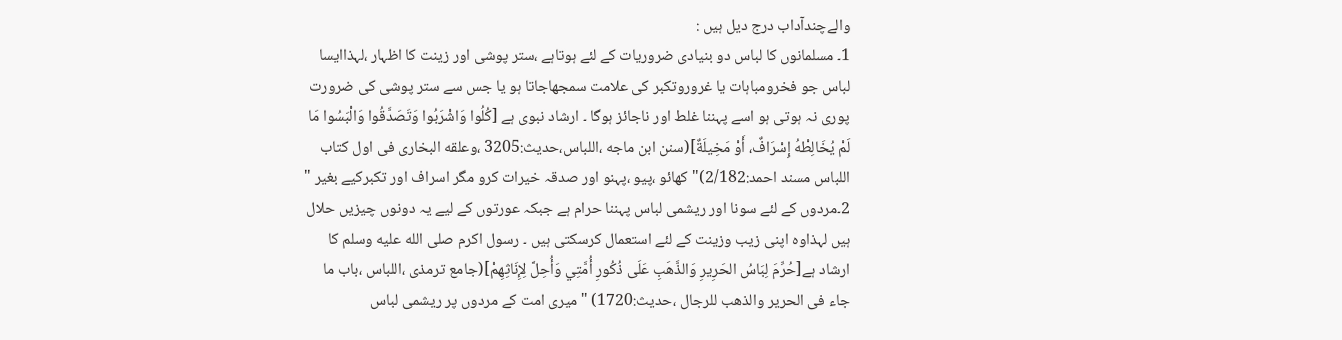والےچندآداب درج دیل ہیں :
1۔ مسلمانوں کا لباس دو بنیادی ضروریات کے لئے ہوتاہے ،ستر پوشی اور زینت کا اظہار ،لہذاایسا لباس جو فخرومباہات یا غروروتکبر کی علامت سمجھاجاتا ہو یا جس سے ستر پوشی کی ضرورت پوری نہ ہوتی ہو اسے پہننا غلط اور ناجائز ہوگا ۔ ارشاد نبوی ہے [كُلُوا وَاشْرَبُوا وَتَصَدَّقُوا وَالْبَسُوا مَا لَمْ يُخَالِطْهُ إِسْرَافٌ، أَوْ مَخِيلَةٌ](سنن ابن ماجه ،اللباس،حديث:3205 ،وعلقه البخارى فى اول كتاب اللباس مسند احمد:2/182)"کھائو ،پیو ،پہنو اور صدقہ خیرات کرو مگر اسراف اور تکبرکیے بغیر "
2۔مردوں کے لئے سونا اور ریشمی لباس پہننا حرام ہے جبکہ عورتوں کے لیے یہ دونوں چیزیں حلال ہیں لہذاوہ اپنی زیب وزینت کے لئے استعمال کرسکتی ہیں ۔ رسول اکرم صلى الله عليه وسلم کا ارشاد ہے[حُرِّمَ لِبَاسُ الحَرِيرِ وَالذَّهَبِ عَلَى ذُكُورِ أُمَّتِي وَأُحِلَّ لِإِنَاثِهِمْ](جامع ترمذى ،اللباس ،باب ما جاء فى الحرير والذهب للرجال ،حديث:1720) "میری امت کے مردوں پر ریشمی لباس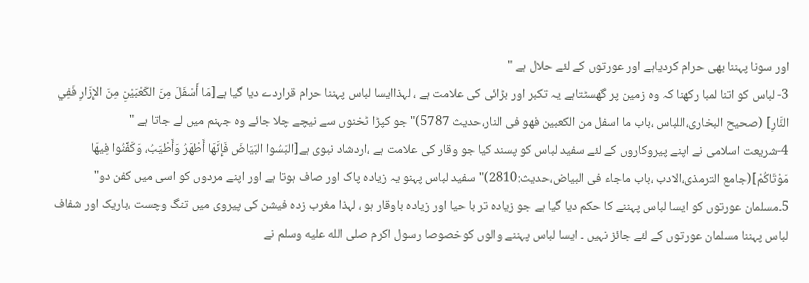اور سونا پہننا بھی حرام کردیاہے اور عورتوں کے لئے حلال ہے "
3- لباس کو اتنا لمبا رکھنا کہ وہ زمین پر گھسٹتاہے یہ تکبر اور بڑائی کی علامت ہے ، لہذاایسا لباس پہننا حرام قراردے دیا گیا ہے[مَا أَسْفَلَ مِنَ الكَعْبَيْنِ مِنَ الإِزَارِ فَفِي النَّارِ] (صحيح البخارى،اللباس ،باب ما اسفل من الكعبين فهو فى النار،حديث 5787)"جو کپڑا ٹخنوں سے نیچے چلا جائے وہ جہنم میں لے جاتا ہے "
4-شریعت اسلامی نے اپنے پیروکاروں کے لئے سفید لباس کو پسند کیا جو وقار کی علامت ہے ،اردشاد نبوی ہے[البَسُوا البَيَاضَ فَإِنَّهَا أَطْهَرُ وَأَطْيَبُ، وَكَفِّنُوا فِيهَا مَوْتَاكُمْ](جامع الترمذى،الادب ،باب ماجاء فى البياض،حديث:2810)"سفید لباس پہنو یہ زیادہ پاک اور صاف ہوتا ہے اور اپنے مردوں کو اسی میں کفن دو"
5۔مسلمان عورتوں کو ایسا لباس پہننے کا حکم دیا گیا ہے جو زیادہ تر با حیا اور زیادہ باوقار ہو ، لہذا مغرب زدہ فیشن کی پیروی میں تنگ وچست ،باریک اور شفاف لباس پہننا مسلمان عورتوں کے لئے جائز نہیں ۔ ایسا لباس پہننے والوں کوخصوصا رسول اکرم صلى الله عليه وسلم نے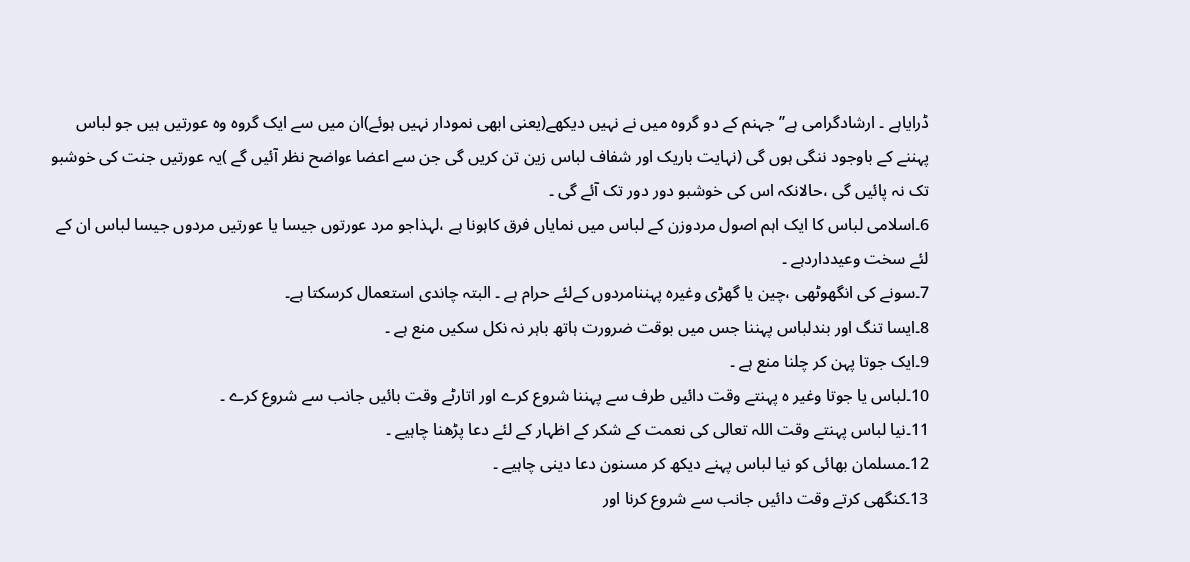ڈرایاہے ۔ ارشادگرامی ہے’’ جہنم کے دو گروہ میں نے نہیں دیکھے(یعنی ابھی نمودار نہیں ہوئے)ان میں سے ایک گروہ وہ عورتیں ہیں جو لباس پہننے کے باوجود ننگی ہوں گی (نہایت باریک اور شفاف لباس زین تن کریں گی جن سے اعضا ءواضح نظر آئیں گے )یہ عورتیں جنت کی خوشبو تک نہ پائیں گی ،حالانکہ اس کی خوشبو دور دور تک آئے گی ۔
6۔اسلامی لباس کا ایک اہم اصول مردوزن کے لباس میں نمایاں فرق کاہونا ہے ،لہذاجو مرد عورتوں جیسا یا عورتیں مردوں جیسا لباس ان کے لئے سخت وعیدداردہے ۔
7۔سونے کی انگھوٹھی ،چین یا گھڑی وغیرہ پہننامردوں کےلئے حرام ہے ۔ البتہ چاندی استعمال کرسکتا ہے۔
8۔ایسا تنگ اور بندلباس پہننا جس میں بوقت ضرورت ہاتھ باہر نہ نکل سکیں منع ہے ۔
9۔ایک جوتا پہن کر چلنا منع ہے ۔
10۔لباس یا جوتا وغیر ہ پہنتے وقت دائیں طرف سے پہننا شروع کرے اور اتارٹے وقت بائیں جانب سے شروع کرے ۔
11۔نیا لباس پہنتے وقت اللہ تعالی کی نعمت کے شکر کے اظہار کے لئے دعا پڑھنا چاہیے ۔
12۔مسلمان بھائی کو نیا لباس پہنے دیکھ کر مسنون دعا دینی چاہیے ۔
13۔کنگھی کرتے وقت دائیں جانب سے شروع کرنا اور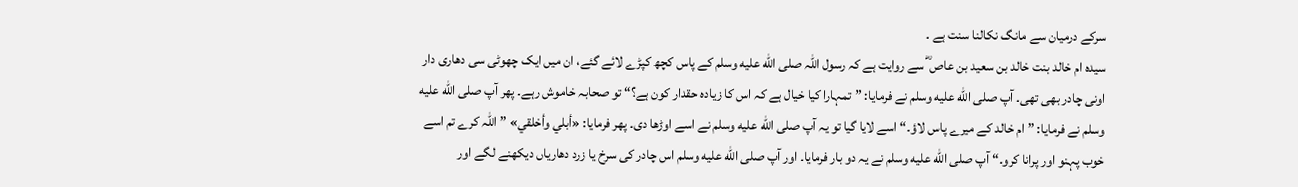سرکے درمیان سے مانگ نکالنا سنت ہے ۔
سیدہ ام خالد بنت خالد بن سعید بن عاص ؓ سے روایت ہے کہ رسول اللہ صلى الله عليه وسلم کے پاس کچھ کپڑے لائے گئے، ان میں ایک چھوٹی سی دھاری دار اونی چادر بھی تھی۔ آپ صلى الله عليه وسلم نے فرمایا: ”تمہارا کیا خیال ہے کہ اس کا زیادہ حقدار کون ہے؟“ تو صحابہ خاموش رہے۔ پھر آپ صلى الله عليه وسلم نے فرمایا: ”ام خالد کے میرے پاس لاؤ۔“ اسے لایا گیا تو یہ آپ صلى الله عليه وسلم نے اسے اوڑھا دی۔ پھر فرمایا: «أبلي وأخلقي» ”اللہ کرے تم اسے خوب پہنو اور پرانا کرو۔“ آپ صلى الله عليه وسلم نے یہ دو بار فرمایا۔ اور آپ صلى الله عليه وسلم اس چادر کی سرخ یا زرد دھاریاں دیکھنے لگے اور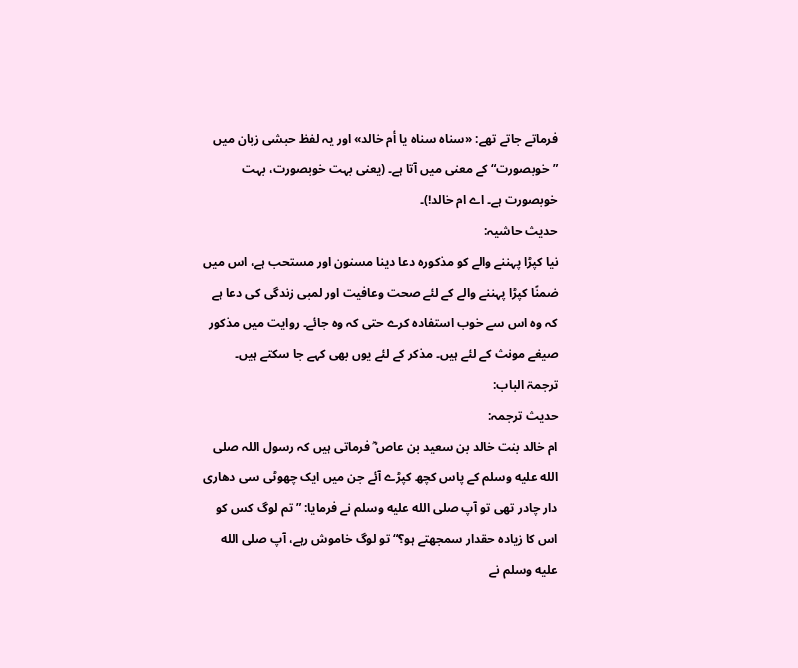فرماتے جاتے تھے: «سناه سناه يا أم خالد» اور یہ لفظ حبشی زبان میں ”خوبصورت“ کے معنی میں آتا ہے۔ (یعنی بہت خوبصورت، بہت خوبصورت ہے۔ اے ام خالد!)۔
حدیث حاشیہ:
نیا کپڑا پہننے والے کو مذکورہ دعا دینا مسنون اور مستحب ہے، اس میں ضمنًا کپڑا پہننے والے کے لئے صحت وعافیت اور لمبی زندگی کی دعا ہے کہ وہ اس سے خوب استفادہ کرے حتی کہ وہ جائے۔ روایت میں مذکور صیغے مونث کے لئے ہیں۔ مذکر کے لئے یوں بھی کہے جا سکتے ہیں۔
ترجمۃ الباب:
حدیث ترجمہ:
ام خالد بنت خالد بن سعید بن عاص ؓ فرماتی ہیں کہ رسول اللہ صلى الله عليه وسلم کے پاس کچھ کپڑے آئے جن میں ایک چھوٹی سی دھاری دار چادر تھی تو آپ صلى الله عليه وسلم نے فرمایا: ”تم لوگ کس کو اس کا زیادہ حقدار سمجھتے ہو؟“ تو لوگ خاموش رہے، آپ صلى الله عليه وسلم نے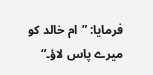فرمایا: ”ام خالد کو میرے پاس لاؤ۔“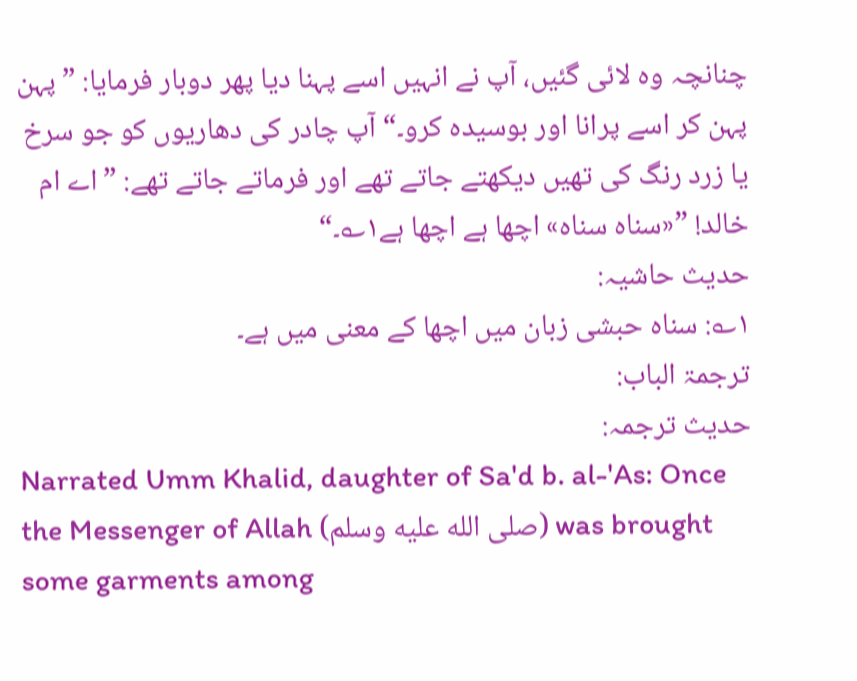چنانچہ وہ لائی گئیں، آپ نے انہیں اسے پہنا دیا پھر دوبار فرمایا: ”پہن پہن کر اسے پرانا اور بوسیدہ کرو۔“ آپ چادر کی دھاریوں کو جو سرخ یا زرد رنگ کی تھیں دیکھتے جاتے تھے اور فرماتے جاتے تھے: ”اے ام خالد! ”«سناه سناه» اچھا ہے اچھا ہے۱؎۔“
حدیث حاشیہ:
۱؎: سناہ حبشی زبان میں اچھا کے معنی میں ہے۔
ترجمۃ الباب:
حدیث ترجمہ:
Narrated Umm Khalid, daughter of Sa'd b. al-'As: Once the Messenger of Allah (صلى الله عليه وسلم) was brought some garments among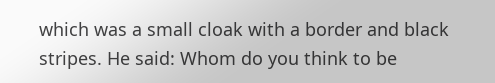which was a small cloak with a border and black stripes. He said: Whom do you think to be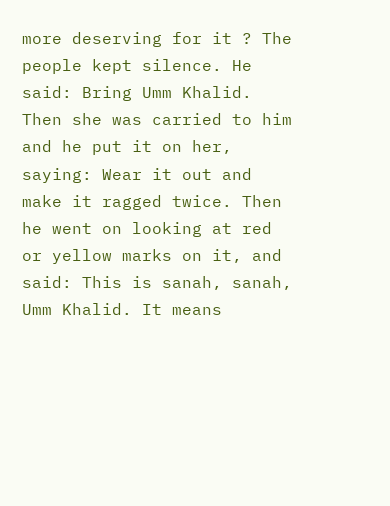more deserving for it ? The people kept silence. He said: Bring Umm Khalid. Then she was carried to him and he put it on her, saying: Wear it out and make it ragged twice. Then he went on looking at red or yellow marks on it, and said: This is sanah, sanah, Umm Khalid. It means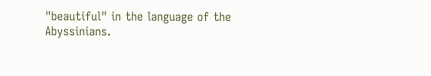"beautiful" in the language of the Abyssinians.